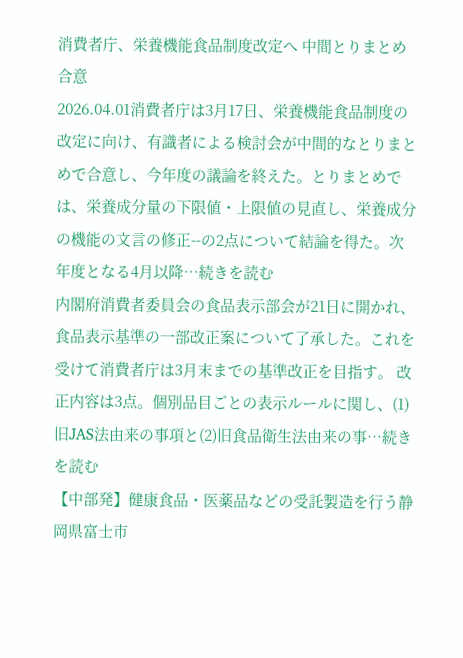消費者庁、栄養機能食品制度改定へ 中間とりまとめ合意
2026.04.01消費者庁は3月17日、栄養機能食品制度の改定に向け、有識者による検討会が中間的なとりまとめで合意し、今年度の議論を終えた。とりまとめでは、栄養成分量の下限値・上限値の見直し、栄養成分の機能の文言の修正--の2点について結論を得た。次年度となる4月以降…続きを読む
内閣府消費者委員会の食品表示部会が21日に開かれ、食品表示基準の一部改正案について了承した。これを受けて消費者庁は3月末までの基準改正を目指す。 改正内容は3点。個別品目ごとの表示ルールに関し、(1)旧JAS法由来の事項と(2)旧食品衛生法由来の事…続きを読む
【中部発】健康食品・医薬品などの受託製造を行う静岡県富士市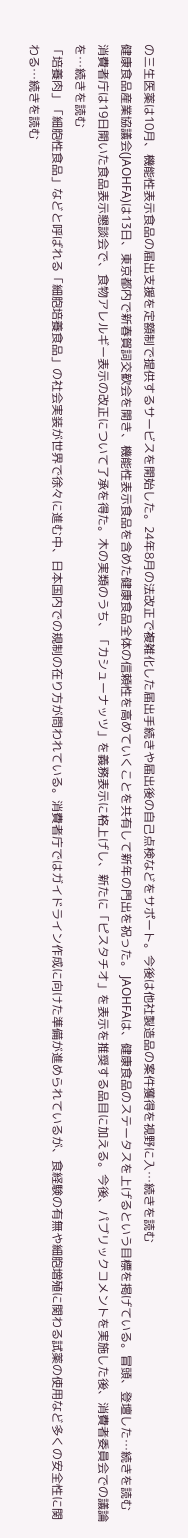の三生医薬は10月、機能性表示食品の届出支援を定額制で提供するサービスを開始した。24年8月の法改正で複雑化した届出手続きや届出後の自己点検などをサポート。今後は他社製造品の案件獲得を視野に入…続きを読む
健康食品産業協議会(JAOHFA)は13日、東京都内で新春賀詞交歓会を開き、機能性表示食品を含めた健康食品全体の信頼性を高めていくことを共有して新年の門出を祝った。 JAOHFAは、健康食品のステータスを上げるという目標を掲げている。冒頭、登壇した…続きを読む
消費者庁は19日開いた食品表示懇談会で、食物アレルギー表示の改正について了承を得た。木の実類のうち、「カシューナッツ」を義務表示に格上げし、新たに「ピスタチオ」を表示を推奨する品目に加える。今後、パブリックコメントを実施した後、消費者委員会での議論を…続きを読む
「培養肉」「細胞性食品」などと呼ばれる「細胞培養食品」の社会実装が世界で徐々に進む中、日本国内での規制の在り方が問われている。消費者庁ではガイドライン作成に向けた準備が進められているが、食経験の有無や細胞増殖に関わる試薬の使用など多くの安全性に関わる…続きを読む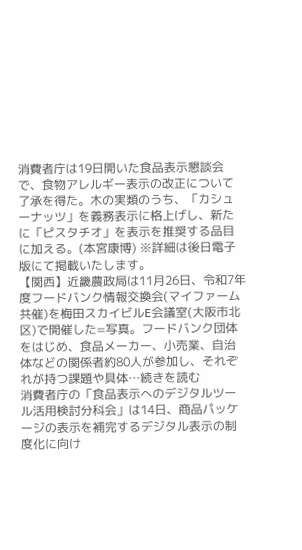消費者庁は19日開いた食品表示懇談会で、食物アレルギー表示の改正について了承を得た。木の実類のうち、「カシューナッツ」を義務表示に格上げし、新たに「ピスタチオ」を表示を推奨する品目に加える。(本宮康博) ※詳細は後日電子版にて掲載いたします。
【関西】近畿農政局は11月26日、令和7年度フードバンク情報交換会(マイファーム共催)を梅田スカイビルE会議室(大阪市北区)で開催した=写真。フードバンク団体をはじめ、食品メーカー、小売業、自治体などの関係者約80人が参加し、それぞれが持つ課題や具体…続きを読む
消費者庁の「食品表示へのデジタルツール活用検討分科会」は14日、商品パッケージの表示を補完するデジタル表示の制度化に向け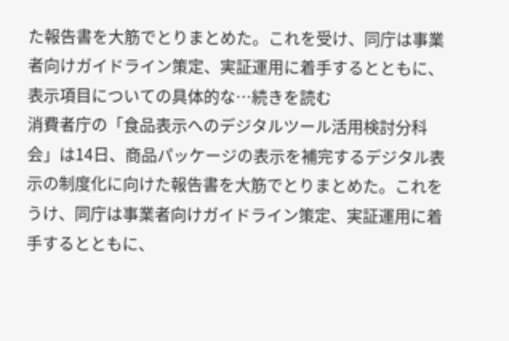た報告書を大筋でとりまとめた。これを受け、同庁は事業者向けガイドライン策定、実証運用に着手するとともに、表示項目についての具体的な…続きを読む
消費者庁の「食品表示へのデジタルツール活用検討分科会」は14日、商品パッケージの表示を補完するデジタル表示の制度化に向けた報告書を大筋でとりまとめた。これをうけ、同庁は事業者向けガイドライン策定、実証運用に着手するとともに、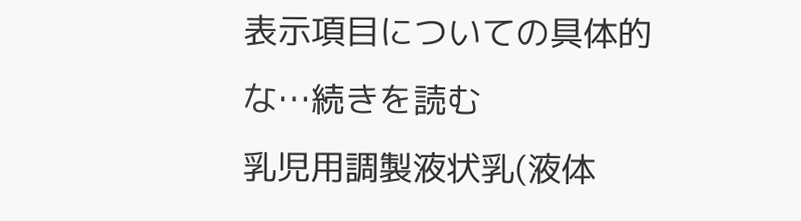表示項目についての具体的な…続きを読む
乳児用調製液状乳(液体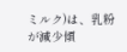ミルク)は、乳粉が減少傾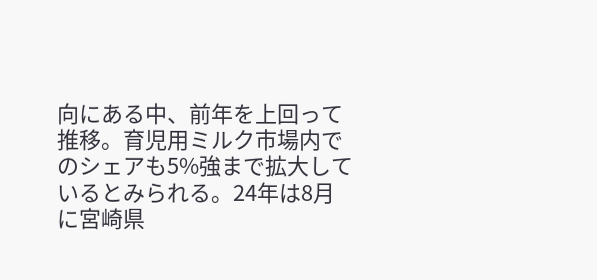向にある中、前年を上回って推移。育児用ミルク市場内でのシェアも5%強まで拡大しているとみられる。24年は8月に宮崎県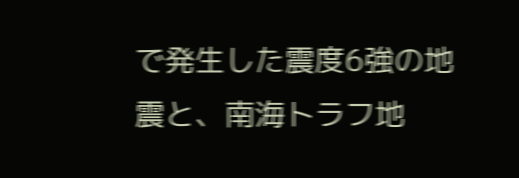で発生した震度6強の地震と、南海トラフ地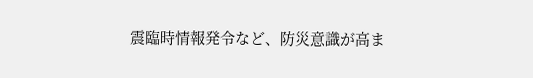震臨時情報発令など、防災意識が高ま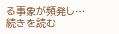る事象が頻発し…続きを読む